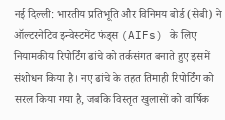नई दिल्ली: भारतीय प्रतिभूति और विनिमय बोर्ड (सेबी) ने ऑल्टरनेटिव इन्वेस्टमेंट फंड्स (AIFs) के लिए नियामकीय रिपोर्टिंग ढांचे को तर्कसंगत बनाते हुए इसमें संशोधन किया है। नए ढांचे के तहत तिमाही रिपोर्टिंग को सरल किया गया है, जबकि विस्तृत खुलासों को वार्षिक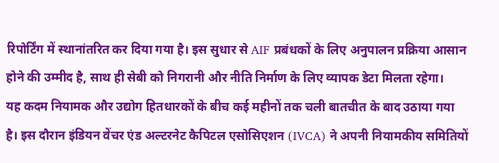रिपोर्टिंग में स्थानांतरित कर दिया गया है। इस सुधार से AIF प्रबंधकों के लिए अनुपालन प्रक्रिया आसान होने की उम्मीद है, साथ ही सेबी को निगरानी और नीति निर्माण के लिए व्यापक डेटा मिलता रहेगा।
यह कदम नियामक और उद्योग हितधारकों के बीच कई महीनों तक चली बातचीत के बाद उठाया गया है। इस दौरान इंडियन वेंचर एंड अल्टरनेट कैपिटल एसोसिएशन (IVCA) ने अपनी नियामकीय समितियों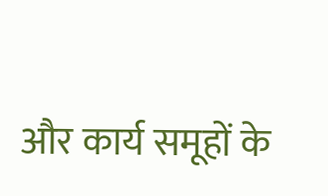और कार्य समूहों के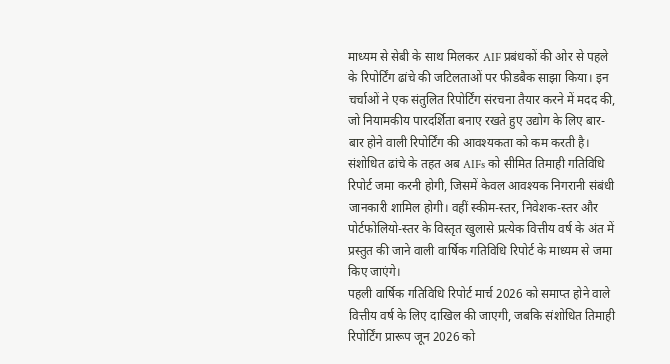माध्यम से सेबी के साथ मिलकर AIF प्रबंधकों की ओर से पहले के रिपोर्टिंग ढांचे की जटिलताओं पर फीडबैक साझा किया। इन चर्चाओं ने एक संतुलित रिपोर्टिंग संरचना तैयार करने में मदद की, जो नियामकीय पारदर्शिता बनाए रखते हुए उद्योग के लिए बार-बार होने वाली रिपोर्टिंग की आवश्यकता को कम करती है।
संशोधित ढांचे के तहत अब AIFs को सीमित तिमाही गतिविधि रिपोर्ट जमा करनी होगी, जिसमें केवल आवश्यक निगरानी संबंधी जानकारी शामिल होगी। वहीं स्कीम-स्तर, निवेशक-स्तर और पोर्टफोलियो-स्तर के विस्तृत खुलासे प्रत्येक वित्तीय वर्ष के अंत में प्रस्तुत की जाने वाली वार्षिक गतिविधि रिपोर्ट के माध्यम से जमा किए जाएंगे।
पहली वार्षिक गतिविधि रिपोर्ट मार्च 2026 को समाप्त होने वाले वित्तीय वर्ष के लिए दाखिल की जाएगी, जबकि संशोधित तिमाही रिपोर्टिंग प्रारूप जून 2026 को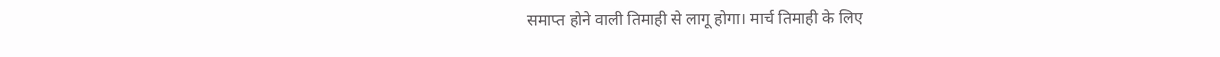समाप्त होने वाली तिमाही से लागू होगा। मार्च तिमाही के लिए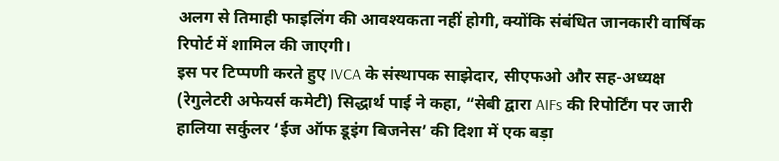अलग से तिमाही फाइलिंग की आवश्यकता नहीं होगी, क्योंकि संबंधित जानकारी वार्षिक रिपोर्ट में शामिल की जाएगी।
इस पर टिप्पणी करते हुए IVCA के संस्थापक साझेदार, सीएफओ और सह-अध्यक्ष (रेगुलेटरी अफेयर्स कमेटी) सिद्धार्थ पाई ने कहा, “सेबी द्वारा AIFs की रिपोर्टिंग पर जारी हालिया सर्कुलर ‘ईज ऑफ डूइंग बिजनेस’ की दिशा में एक बड़ा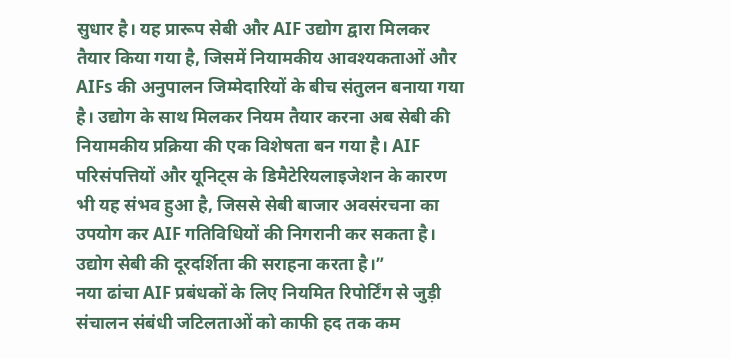सुधार है। यह प्रारूप सेबी और AIF उद्योग द्वारा मिलकर तैयार किया गया है, जिसमें नियामकीय आवश्यकताओं और AIFs की अनुपालन जिम्मेदारियों के बीच संतुलन बनाया गया है। उद्योग के साथ मिलकर नियम तैयार करना अब सेबी की नियामकीय प्रक्रिया की एक विशेषता बन गया है। AIF परिसंपत्तियों और यूनिट्स के डिमैटेरियलाइजेशन के कारण भी यह संभव हुआ है, जिससे सेबी बाजार अवसंरचना का उपयोग कर AIF गतिविधियों की निगरानी कर सकता है। उद्योग सेबी की दूरदर्शिता की सराहना करता है।”
नया ढांचा AIF प्रबंधकों के लिए नियमित रिपोर्टिंग से जुड़ी संचालन संबंधी जटिलताओं को काफी हद तक कम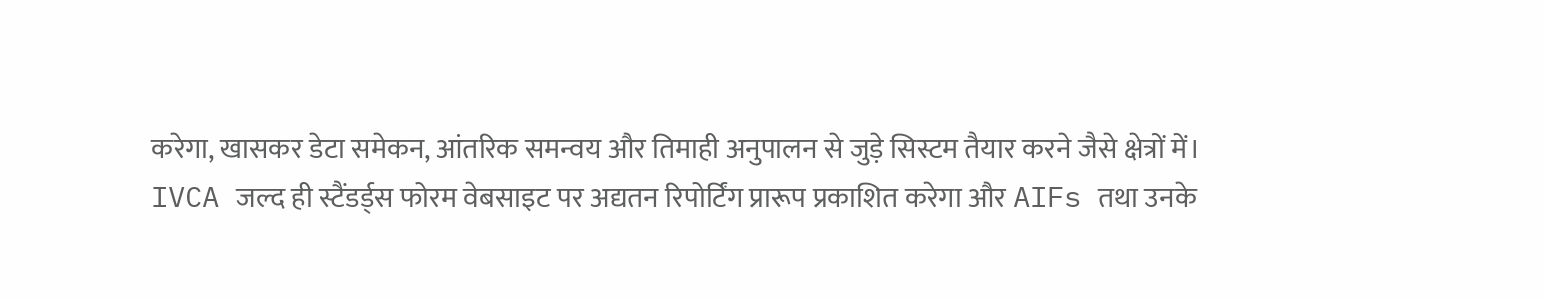करेगा, खासकर डेटा समेकन, आंतरिक समन्वय और तिमाही अनुपालन से जुड़े सिस्टम तैयार करने जैसे क्षेत्रों में।
IVCA जल्द ही स्टैंडर्ड्स फोरम वेबसाइट पर अद्यतन रिपोर्टिंग प्रारूप प्रकाशित करेगा और AIFs तथा उनके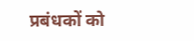प्रबंधकों को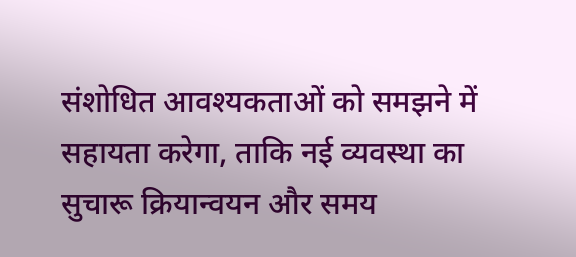संशोधित आवश्यकताओं को समझने में सहायता करेगा, ताकि नई व्यवस्था का सुचारू क्रियान्वयन और समय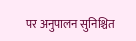पर अनुपालन सुनिश्चित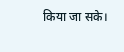किया जा सके।